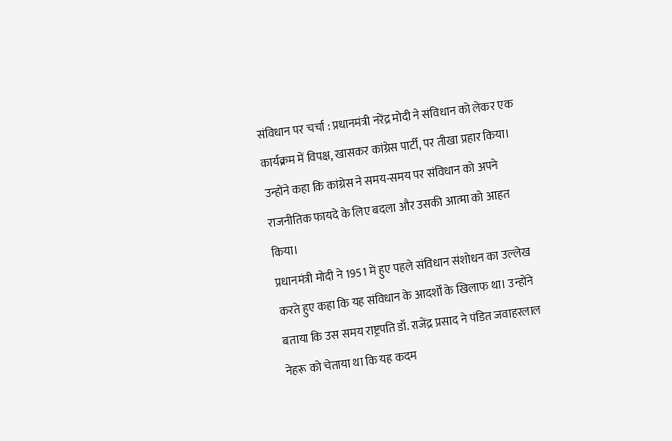संविधान पर चर्चा : प्रधानमंत्री नरेंद्र मोदी ने संविधान को लेकर एक कार्यक्रम में विपक्ष, खासकर कांग्रेस पार्टी, पर तीखा प्रहार किया। उन्होंने कहा कि कांग्रेस ने समय-समय पर संविधान को अपने राजनीतिक फायदे के लिए बदला और उसकी आत्मा को आहत किया।
प्रधानमंत्री मोदी ने 1951 में हुए पहले संविधान संशोधन का उल्लेख करते हुए कहा कि यह संविधान के आदर्शों के खिलाफ था। उन्होंने बताया कि उस समय राष्ट्रपति डॉ. राजेंद्र प्रसाद ने पंडित जवाहरलाल नेहरू को चेताया था कि यह कदम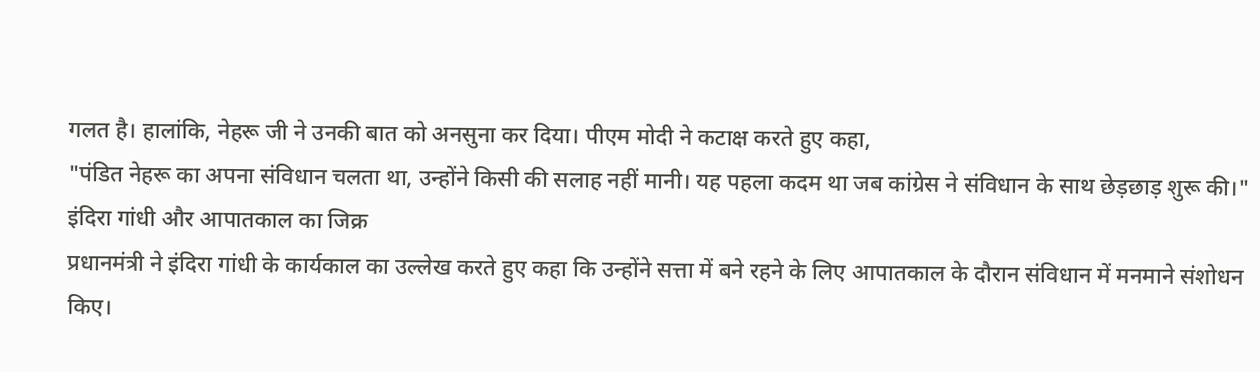गलत है। हालांकि, नेहरू जी ने उनकी बात को अनसुना कर दिया। पीएम मोदी ने कटाक्ष करते हुए कहा,
"पंडित नेहरू का अपना संविधान चलता था, उन्होंने किसी की सलाह नहीं मानी। यह पहला कदम था जब कांग्रेस ने संविधान के साथ छेड़छाड़ शुरू की।"
इंदिरा गांधी और आपातकाल का जिक्र
प्रधानमंत्री ने इंदिरा गांधी के कार्यकाल का उल्लेख करते हुए कहा कि उन्होंने सत्ता में बने रहने के लिए आपातकाल के दौरान संविधान में मनमाने संशोधन किए।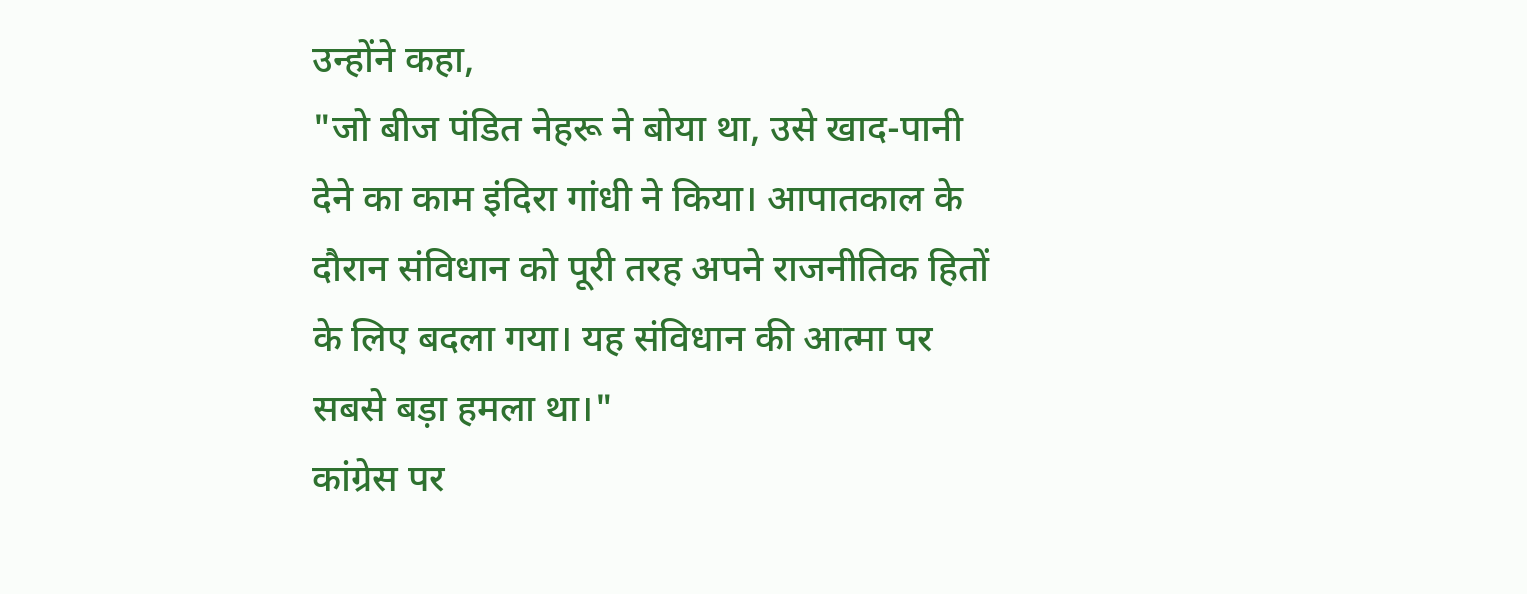उन्होंने कहा,
"जो बीज पंडित नेहरू ने बोया था, उसे खाद-पानी देने का काम इंदिरा गांधी ने किया। आपातकाल के दौरान संविधान को पूरी तरह अपने राजनीतिक हितों के लिए बदला गया। यह संविधान की आत्मा पर सबसे बड़ा हमला था।"
कांग्रेस पर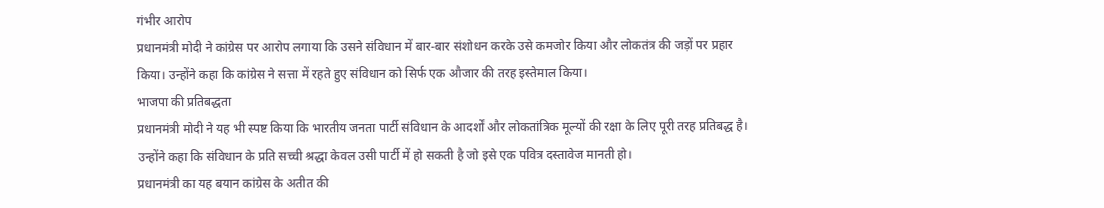गंभीर आरोप
प्रधानमंत्री मोदी ने कांग्रेस पर आरोप लगाया कि उसने संविधान में बार-बार संशोधन करके उसे कमजोर किया और लोकतंत्र की जड़ों पर प्रहार किया। उन्होंने कहा कि कांग्रेस ने सत्ता में रहते हुए संविधान को सिर्फ एक औजार की तरह इस्तेमाल किया।
भाजपा की प्रतिबद्धता
प्रधानमंत्री मोदी ने यह भी स्पष्ट किया कि भारतीय जनता पार्टी संविधान के आदर्शों और लोकतांत्रिक मूल्यों की रक्षा के लिए पूरी तरह प्रतिबद्ध है। उन्होंने कहा कि संविधान के प्रति सच्ची श्रद्धा केवल उसी पार्टी में हो सकती है जो इसे एक पवित्र दस्तावेज मानती हो।
प्रधानमंत्री का यह बयान कांग्रेस के अतीत की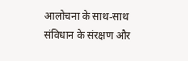आलोचना के साथ-साथ संविधान के संरक्षण और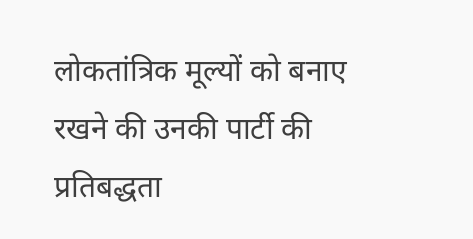लोकतांत्रिक मूल्यों को बनाए रखने की उनकी पार्टी की प्रतिबद्धता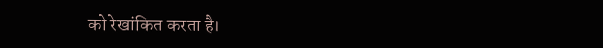को रेखांकित करता है।